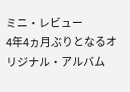ミニ・レビュー
4年4ヵ月ぶりとなるオリジナル・アルバム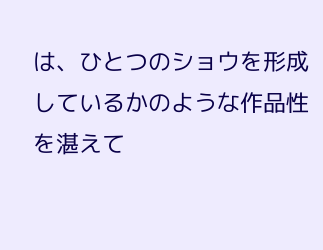は、ひとつのショウを形成しているかのような作品性を湛えて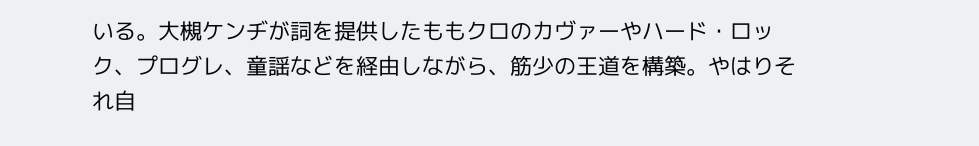いる。大槻ケンヂが詞を提供したももクロのカヴァーやハード・ロック、プログレ、童謡などを経由しながら、筋少の王道を構築。やはりそれ自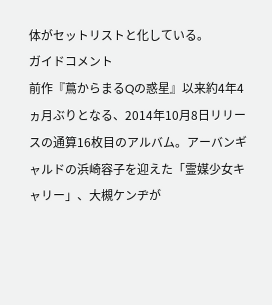体がセットリストと化している。
ガイドコメント
前作『蔦からまるQの惑星』以来約4年4ヵ月ぶりとなる、2014年10月8日リリースの通算16枚目のアルバム。アーバンギャルドの浜崎容子を迎えた「霊媒少女キャリー」、大槻ケンヂが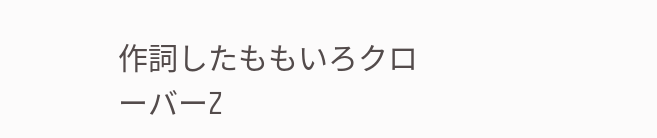作詞したももいろクローバーZ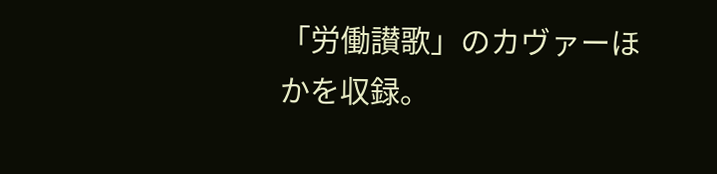「労働讃歌」のカヴァーほかを収録。